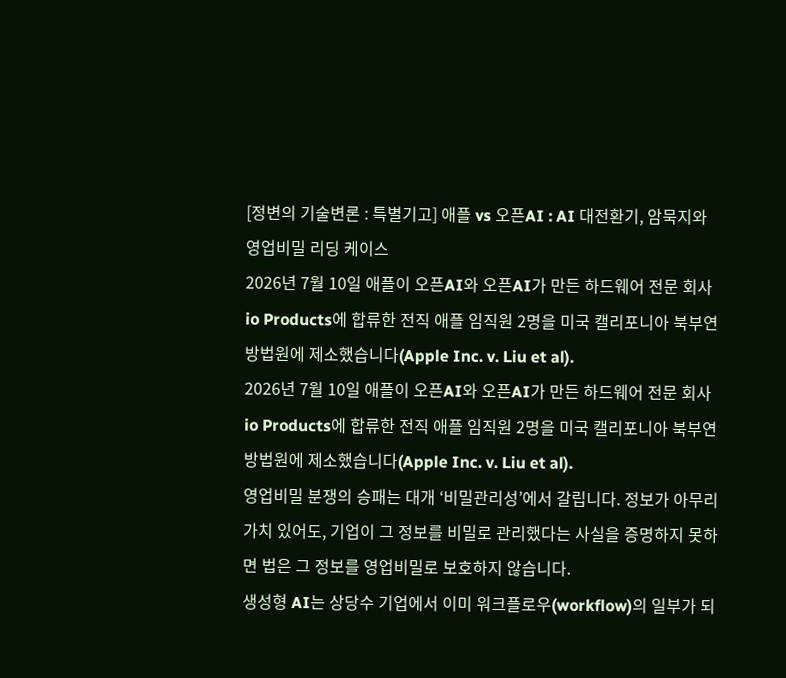[정변의 기술변론 : 특별기고] 애플 vs 오픈AI : AI 대전환기, 암묵지와 영업비밀 리딩 케이스
2026년 7월 10일 애플이 오픈AI와 오픈AI가 만든 하드웨어 전문 회사 io Products에 합류한 전직 애플 임직원 2명을 미국 캘리포니아 북부연방법원에 제소했습니다(Apple Inc. v. Liu et al).
2026년 7월 10일 애플이 오픈AI와 오픈AI가 만든 하드웨어 전문 회사 io Products에 합류한 전직 애플 임직원 2명을 미국 캘리포니아 북부연방법원에 제소했습니다(Apple Inc. v. Liu et al).
영업비밀 분쟁의 승패는 대개 ‘비밀관리성’에서 갈립니다. 정보가 아무리 가치 있어도, 기업이 그 정보를 비밀로 관리했다는 사실을 증명하지 못하면 법은 그 정보를 영업비밀로 보호하지 않습니다.
생성형 AI는 상당수 기업에서 이미 워크플로우(workflow)의 일부가 되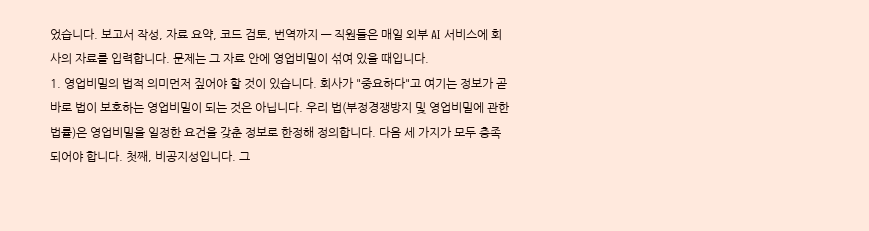었습니다. 보고서 작성, 자료 요약, 코드 검토, 번역까지 — 직원들은 매일 외부 AI 서비스에 회사의 자료를 입력합니다. 문제는 그 자료 안에 영업비밀이 섞여 있을 때입니다.
1. 영업비밀의 법적 의미먼저 짚어야 할 것이 있습니다. 회사가 "중요하다"고 여기는 정보가 곧바로 법이 보호하는 영업비밀이 되는 것은 아닙니다. 우리 법(부정경쟁방지 및 영업비밀에 관한 법률)은 영업비밀을 일정한 요건을 갖춘 정보로 한정해 정의합니다. 다음 세 가지가 모두 충족되어야 합니다. 첫째, 비공지성입니다. 그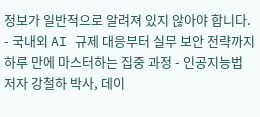정보가 일반적으로 알려져 있지 않아야 합니다.
- 국내외 AI 규제 대응부터 실무 보안 전략까지 하루 만에 마스터하는 집중 과정 - 인공지능법 저자 강철하 박사, 데이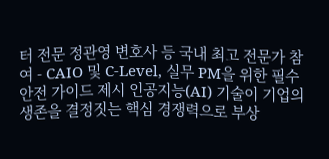터 전문 정관영 변호사 등 국내 최고 전문가 참여 - CAIO 및 C-Level, 실무 PM을 위한 필수 안전 가이드 제시 인공지능(AI) 기술이 기업의 생존을 결정짓는 핵심 경쟁력으로 부상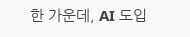한 가운데, AI 도입